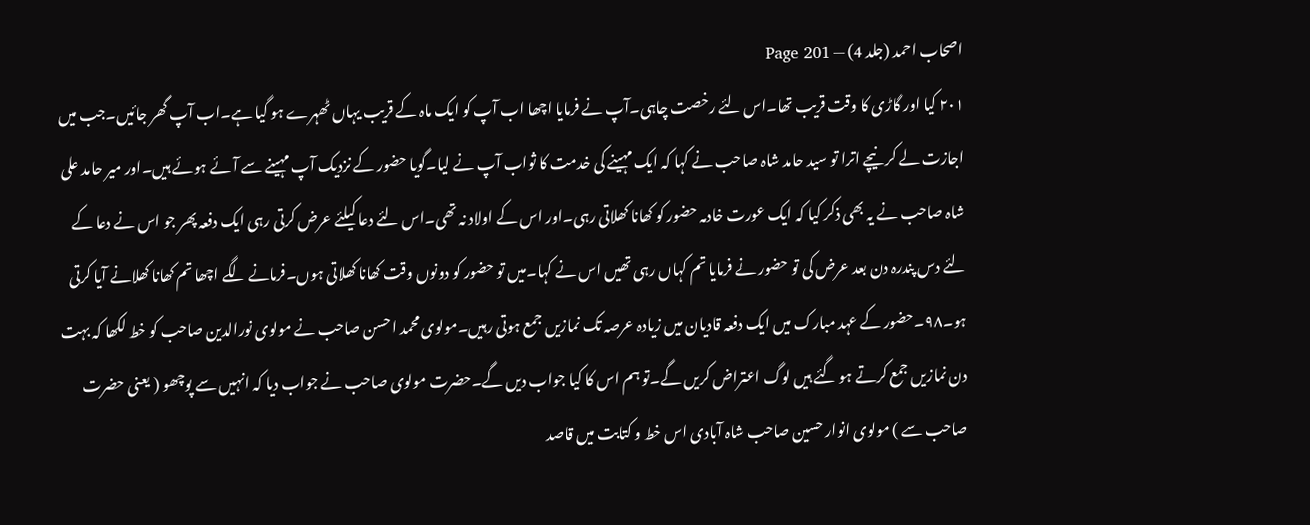اصحاب احمد (جلد 4) — Page 201
۲۰۱ کیا اور گاڑی کا وقت قریب تھا۔اس لئے رخصت چاہی۔آپ نے فرمایا اچھا اب آپ کو ایک ماہ کے قریب یہاں ٹھہرے ہو گیا ہے۔اب آپ گھر جائیں۔جب میں اجازت لے کر نیچے اترا تو سید حامد شاہ صاحب نے کہا کہ ایک مہینے کی خدمت کا ثواب آپ نے لیا۔گویا حضور کے نزدیک آپ مہینے سے آئے ہوئے ہیں۔اور میر حامد علی شاہ صاحب نے یہ بھی ذکر کیا کہ ایک عورت خادمہ حضور کو کھانا کھلاتی رہی۔اور اس کے اولاد نہ تھی۔اس لئے دعا کیلئے عرض کرتی رہی ایک دفعہ پھر جو اس نے دعا کے لئے دس پندرہ دن بعد عرض کی تو حضور نے فرمایا تم کہاں رہی تھیں اس نے کہا۔میں تو حضور کو دونوں وقت کھانا کھلاتی ہوں۔فرمانے لگے اچھا تم کھانا کھلانے آیا کرتی ہو۔۹۸۔حضور کے عہد مبارک میں ایک دفعہ قادیان میں زیادہ عرصہ تک نمازیں جمع ہوتی رہیں۔مولوی محمد احسن صاحب نے مولوی نورالدین صاحب کو خط لکھا کہ بہت دن نمازیں جمع کرتے ہو گئے ہیں لوگ اعتراض کریں گے۔تو ہم اس کا کیا جواب دیں گے۔حضرت مولوی صاحب نے جواب دیا کہ انہیں سے پوچھو ( یعنی حضرت صاحب سے ) مولوی انوار حسین صاحب شاہ آبادی اس خط و کتابت میں قاصد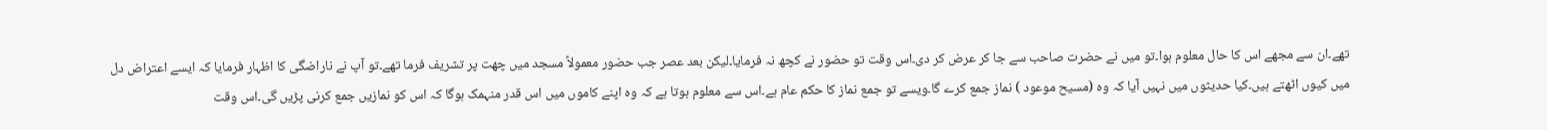تھے۔ان سے مجھے اس کا حال معلوم ہوا۔تو میں نے حضرت صاحب سے جا کر عرض کر دی۔اس وقت تو حضور نے کچھ نہ فرمایا۔لیکن بعد عصر جب حضور معمولاً مسجد میں چھت پر تشریف فرما تھے۔تو آپ نے ناراضگی کا اظہار فرمایا کہ ایسے اعتراض دل میں کیوں اٹھتے ہیں۔کیا حدیثوں میں نہیں آیا کہ وہ (مسیح موعود ) نماز جمع کرے گا۔ویسے تو جمع نماز کا حکم عام ہے۔اس سے معلوم ہوتا ہے کہ وہ اپنے کاموں میں اس قدر منہمک ہوگا کہ اس کو نمازیں جمع کرنی پڑیں گی۔اس وقت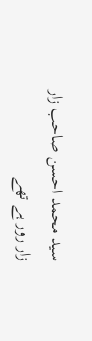سید محمد احسن صاحب زار زار رور ہے تھے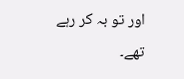اور تو بہ کر رہے تھے۔